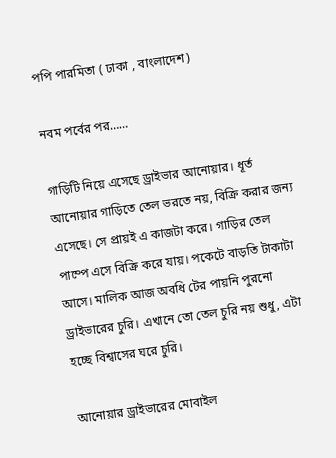পপি পারমিতা ( ঢাকা , বাংলাদেশ)

নবম পর্বের পর……

গাড়িটি নিয়ে এসেছে ড্রাইভার আনোয়ার। ধূর্ত আনোয়ার গাড়িতে তেল ভরতে নয়, বিক্রি করার জন্য এসেছে। সে প্রায়ই এ কাজটা করে। গাড়ির তেল পাম্পে এসে বিক্রি করে যায়। পকেটে বাড়তি টাকাটা আসে। মালিক আজ অবধি টের পায়নি পুরনো ড্রাইভারের চুরি। এখানে তো তেল চুরি নয় শুধু, এটা হচ্ছে বিশ্বাসের ঘরে চুরি।

আনোয়ার ড্রাইভারের মোবাইল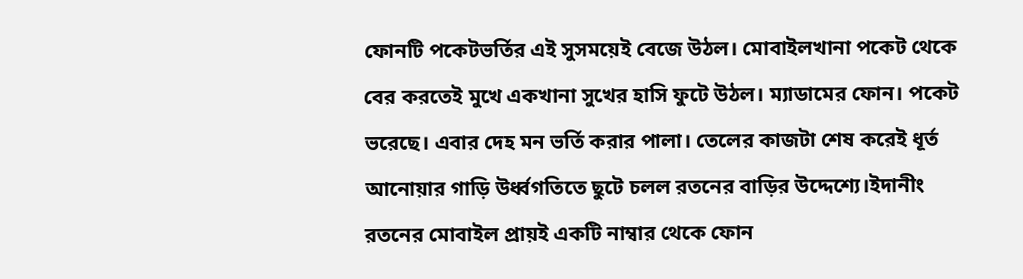ফোনটি পকেটভর্তির এই সুসময়েই বেজে উঠল। মোবাইলখানা পকেট থেকে বের করতেই মুখে একখানা সুখের হাসি ফুটে উঠল। ম্যাডামের ফোন। পকেট ভরেছে। এবার দেহ মন ভর্তি করার পালা। তেলের কাজটা শেষ করেই ধূর্ত আনোয়ার গাড়ি উর্ধ্বগতিতে ছুটে চলল রতনের বাড়ির উদ্দেশ্যে।ইদানীং রতনের মোবাইল প্রায়ই একটি নাম্বার থেকে ফোন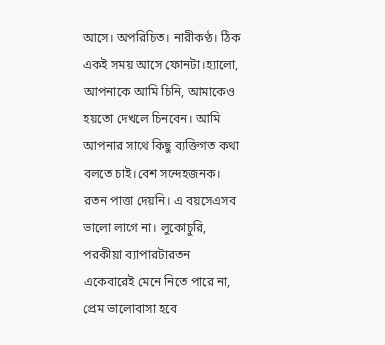আসে। অপরিচিত। নারীকণ্ঠ। ঠিক একই সময় আসে ফোনটা।হ্যালো, আপনাকে আমি চিনি, আমাকেও হয়তো দেখলে চিনবেন। আমি আপনার সাথে কিছু ব্যক্তিগত কথা বলতে চাই।বেশ সন্দেহজনক। রতন পাত্তা দেয়নি। এ বয়সেএসব ভালো লাগে না। লুকোচুরি, পরকীয়া ব্যাপারটারতন একেবারেই মেনে নিতে পারে না, প্রেম ভালোবাসা হবে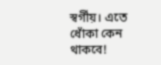স্বর্গীয়। এতে ধোঁকা কেন থাকবে!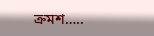ক্রমশ…..